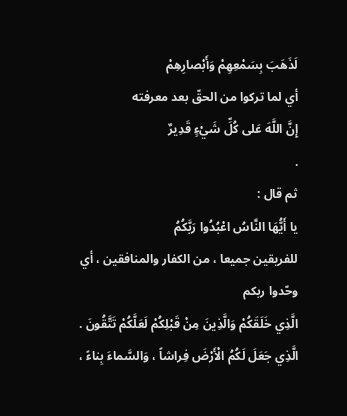لَذَهَبَ بِسَمْعِهِمْ وَأَبْصارِهِمْ
أي لما تركوا من الحقّ بعد معرفته
إِنَّ اللَّهَ عَلى كُلِّ شَيْءٍ قَدِيرٌ
.
ثم قال :
يا أَيُّهَا النَّاسُ اعْبُدُوا رَبَّكُمُ
للفريقين جميعا ، من الكفار والمنافقين ، أي وحّدوا ربكم
الَّذِي خَلَقَكُمْ وَالَّذِينَ مِنْ قَبْلِكُمْ لَعَلَّكُمْ تَتَّقُونَ . الَّذِي جَعَلَ لَكُمُ الْأَرْضَ فِراشاً ، وَالسَّماءَ بِناءً ،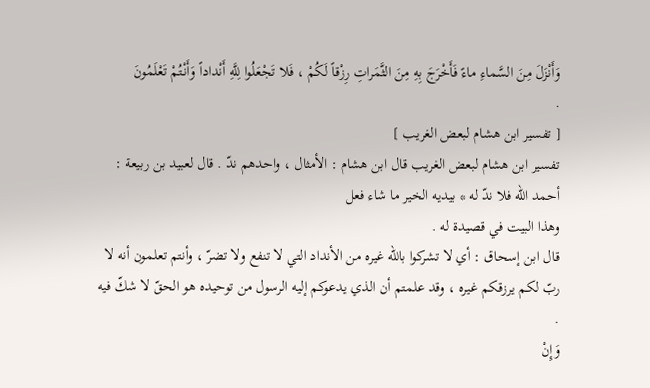وَأَنْزَلَ مِنَ السَّماءِ ماءً فَأَخْرَجَ بِهِ مِنَ الثَّمَراتِ رِزْقاً لَكُمْ ، فَلا تَجْعَلُوا لِلَّهِ أَنْداداً وَأَنْتُمْ تَعْلَمُونَ
.
[ تفسير ابن هشام لبعض الغريب ]
تفسير ابن هشام لبعض الغريب قال ابن هشام : الأمثال ، واحدهم ندّ . قال لعبيد بن ربيعة :
أحمد اللّه فلا ندّ له * بيديه الخير ما شاء فعل
وهذا البيت في قصيدة له .
قال ابن إسحاق : أي لا تشركوا باللّه غيره من الأنداد التي لا تنفع ولا تضرّ ، وأنتم تعلمون أنه لا ربّ لكم يرزقكم غيره ، وقد علمتم أن الذي يدعوكم إليه الرسول من توحيده هو الحقّ لا شكّ فيه .
وَإِنْ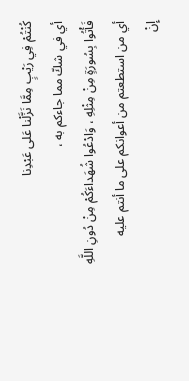كُنْتُمْ فِي رَيْبٍ مِمَّا نَزَّلْنا عَلى عَبْدِنا
أي في شكّ مما جاءكم به ،
فَأْتُوا بِسُورَةٍ مِنْ مِثْلِهِ ، وَادْعُوا شُهَداءَكُمْ مِنْ دُونِ اللَّهِ
أي من استطعتم من أعوانكم على ما أنتم عليه
إِنْ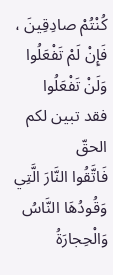كُنْتُمْ صادِقِينَ ، فَإِنْ لَمْ تَفْعَلُوا وَلَنْ تَفْعَلُوا
فقد تبين لكم الحقّ
فَاتَّقُوا النَّارَ الَّتِي وَقُودُهَا النَّاسُ وَالْحِجارَةُ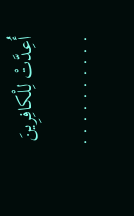أُعِدَّتْ لِلْكافِرِينَ
. . . . . . . . . .